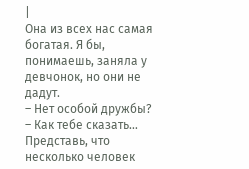|
Она из всех нас самая богатая. Я бы, понимаешь, заняла у девчонок, но они не дадут.
– Нет особой дружбы?
– Как тебе сказать… Представь, что несколько человек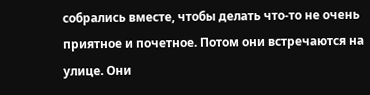собрались вместе, чтобы делать что-то не очень приятное и почетное. Потом они встречаются на улице. Они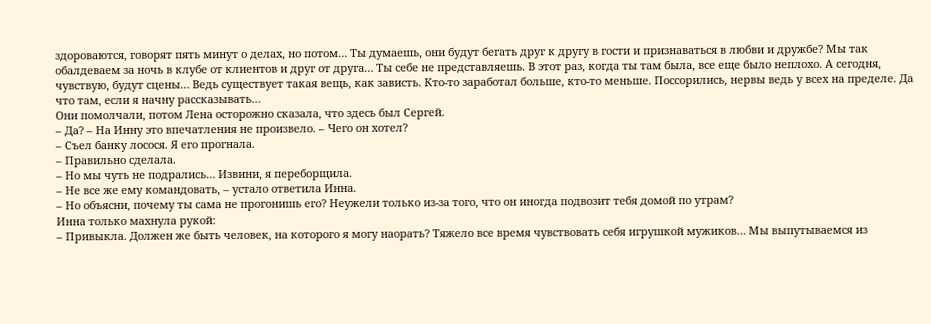здороваются, говорят пять минут о делах, но потом… Ты думаешь, они будут бегать друг к другу в гости и признаваться в любви и дружбе? Мы так обалдеваем за ночь в клубе от клиентов и друг от друга… Ты себе не представляешь. В этот раз, когда ты там была, все еще было неплохо. А сегодня, чувствую, будут сцены… Ведь существует такая вещь, как зависть. Кто-то заработал больше, кто-то меньше. Поссорились, нервы ведь у всех на пределе. Да что там, если я начну рассказывать…
Они помолчали, потом Лена осторожно сказала, что здесь был Сергей.
– Да? – На Инну это впечатления не произвело. – Чего он хотел?
– Съел банку лосося. Я его прогнала.
– Правильно сделала.
– Но мы чуть не подрались… Извини, я переборщила.
– Не все же ему командовать, – устало ответила Инна.
– Но объясни, почему ты сама не прогонишь его? Неужели только из-за того, что он иногда подвозит тебя домой по утрам?
Инна только махнула рукой:
– Привыкла. Должен же быть человек, на которого я могу наорать? Тяжело все время чувствовать себя игрушкой мужиков… Мы выпутываемся из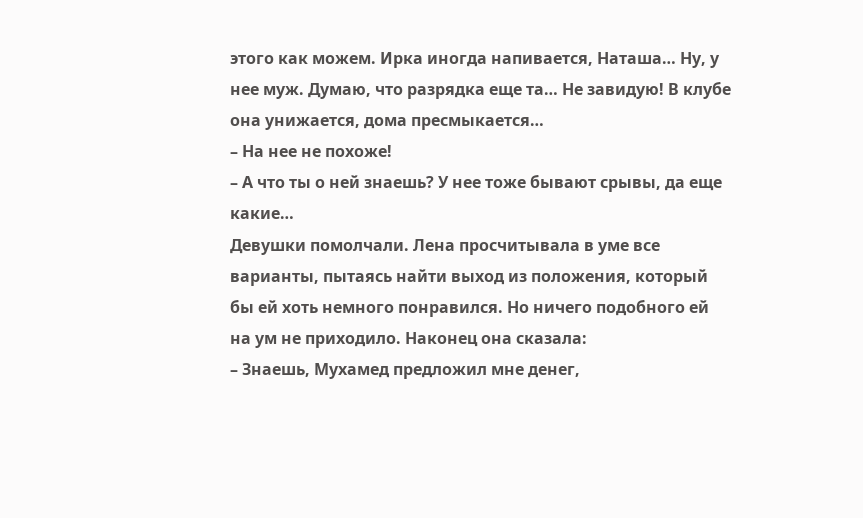этого как можем. Ирка иногда напивается, Наташа… Ну, у нее муж. Думаю, что разрядка еще та… Не завидую! В клубе она унижается, дома пресмыкается…
– На нее не похоже!
– А что ты о ней знаешь? У нее тоже бывают срывы, да еще какие…
Девушки помолчали. Лена просчитывала в уме все варианты, пытаясь найти выход из положения, который бы ей хоть немного понравился. Но ничего подобного ей на ум не приходило. Наконец она сказала:
– Знаешь, Мухамед предложил мне денег,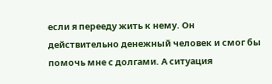если я перееду жить к нему. Он действительно денежный человек и смог бы помочь мне с долгами. А ситуация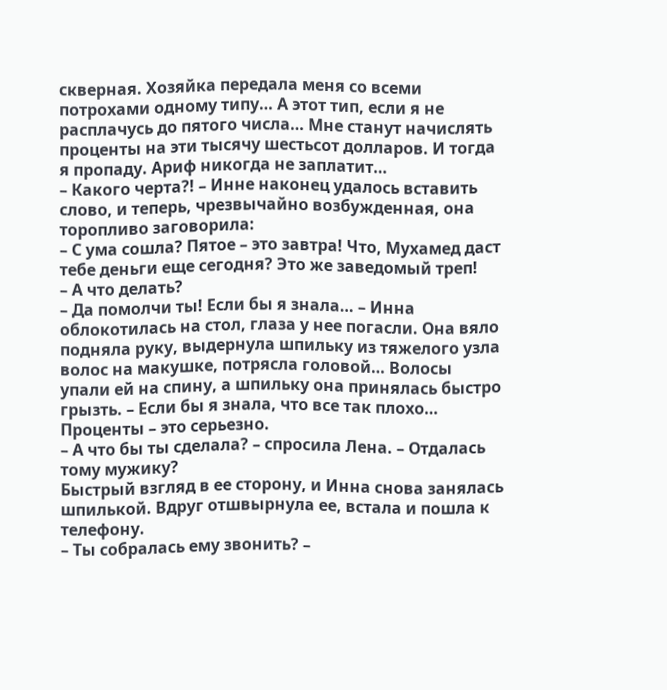скверная. Хозяйка передала меня со всеми потрохами одному типу… А этот тип, если я не расплачусь до пятого числа… Мне станут начислять проценты на эти тысячу шестьсот долларов. И тогда я пропаду. Ариф никогда не заплатит…
– Какого черта?! – Инне наконец удалось вставить слово, и теперь, чрезвычайно возбужденная, она торопливо заговорила:
– С ума сошла? Пятое – это завтра! Что, Мухамед даст тебе деньги еще сегодня? Это же заведомый треп!
– А что делать?
– Да помолчи ты! Если бы я знала… – Инна облокотилась на стол, глаза у нее погасли. Она вяло подняла руку, выдернула шпильку из тяжелого узла волос на макушке, потрясла головой… Волосы упали ей на спину, а шпильку она принялась быстро грызть. – Если бы я знала, что все так плохо… Проценты – это серьезно.
– А что бы ты сделала? – спросила Лена. – Отдалась тому мужику?
Быстрый взгляд в ее сторону, и Инна снова занялась шпилькой. Вдруг отшвырнула ее, встала и пошла к телефону.
– Ты собралась ему звонить? –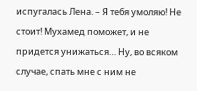испугалась Лена. – Я тебя умоляю! Не стоит! Мухамед поможет, и не придется унижаться… Ну, во всяком случае, спать мне с ним не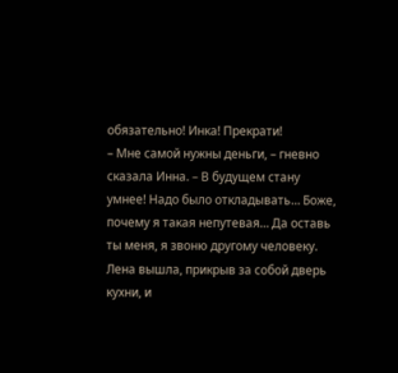обязательно! Инка! Прекрати!
– Мне самой нужны деньги, – гневно сказала Инна. – В будущем стану умнее! Надо было откладывать… Боже, почему я такая непутевая… Да оставь ты меня, я звоню другому человеку.
Лена вышла, прикрыв за собой дверь кухни, и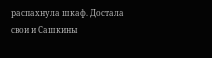распахнула шкаф. Достала свои и Сашкины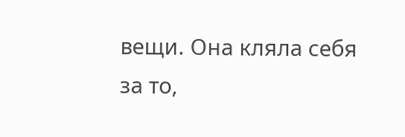вещи. Она кляла себя за то,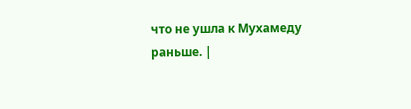что не ушла к Мухамеду раньше. |